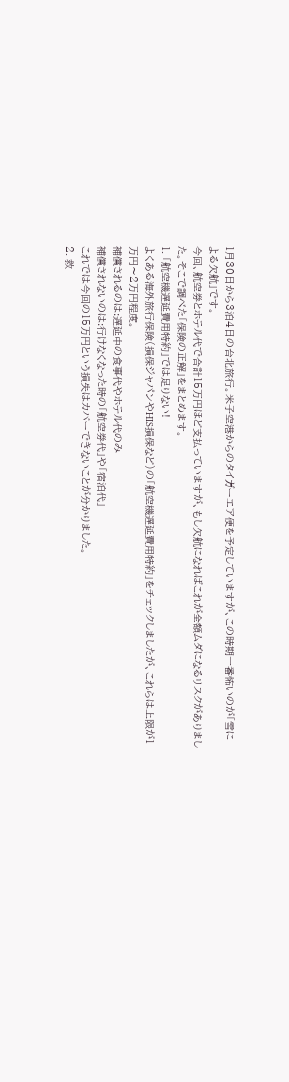1月30日から3泊4日の台北旅行。米子空港からのタイガーエア便を予定していますが、この時期一番怖いのが「雪による欠航」です。
今回、航空券とホテル代で合計15万円ほど支払っていますが、もし欠航になればこれが全額ムダになるリスクがありました。そこで調べた「保険の正解」をまとめます。
1. 「航空機遅延費用特約」では足りない!
よくある海外旅行保険(損保ジャパンやHIS損保など)の「航空機遅延費用特約」をチェックしましたが、これらは上限が1万円〜2万円程度。
補償されるのは:遅延中の食事代やホテル代のみ
補償されないのは:行けなくなった時の「航空券代」や「宿泊代」
これでは今回の15万円という損失はカバーできないことが分かりました。
2. 救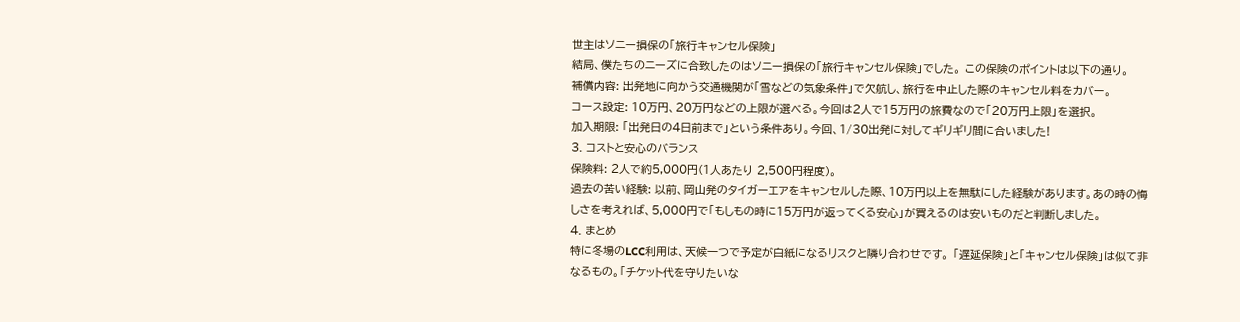世主はソニー損保の「旅行キャンセル保険」
結局、僕たちのニーズに合致したのはソニー損保の「旅行キャンセル保険」でした。 この保険のポイントは以下の通り。
補償内容: 出発地に向かう交通機関が「雪などの気象条件」で欠航し、旅行を中止した際のキャンセル料をカバー。
コース設定: 10万円、20万円などの上限が選べる。今回は2人で15万円の旅費なので「20万円上限」を選択。
加入期限: 「出発日の4日前まで」という条件あり。今回、1/30出発に対してギリギリ間に合いました!
3. コストと安心のバランス
保険料: 2人で約5,000円(1人あたり 2,500円程度)。
過去の苦い経験: 以前、岡山発のタイガーエアをキャンセルした際、10万円以上を無駄にした経験があります。あの時の悔しさを考えれば、5,000円で「もしもの時に15万円が返ってくる安心」が買えるのは安いものだと判断しました。
4. まとめ
特に冬場のLCC利用は、天候一つで予定が白紙になるリスクと隣り合わせです。 「遅延保険」と「キャンセル保険」は似て非なるもの。「チケット代を守りたいな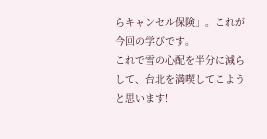らキャンセル保険」。これが今回の学びです。
これで雪の心配を半分に減らして、台北を満喫してこようと思います!